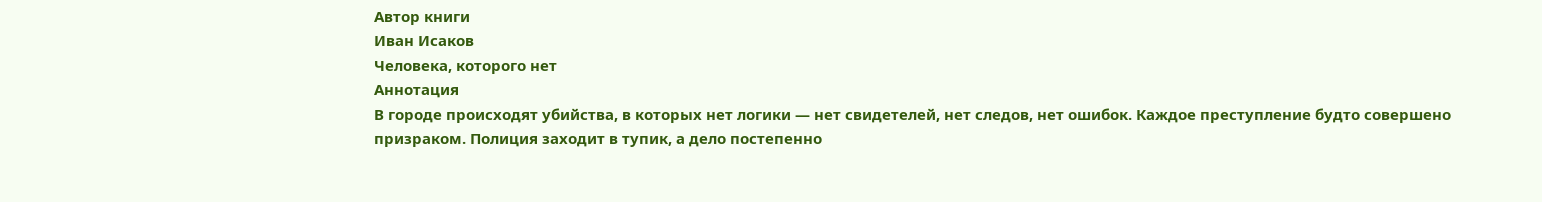Автор книги
Иван Исаков
Человека, которого нет
Аннотация
В городе происходят убийства, в которых нет логики — нет свидетелей, нет следов, нет ошибок. Каждое преступление будто совершено призраком. Полиция заходит в тупик, а дело постепенно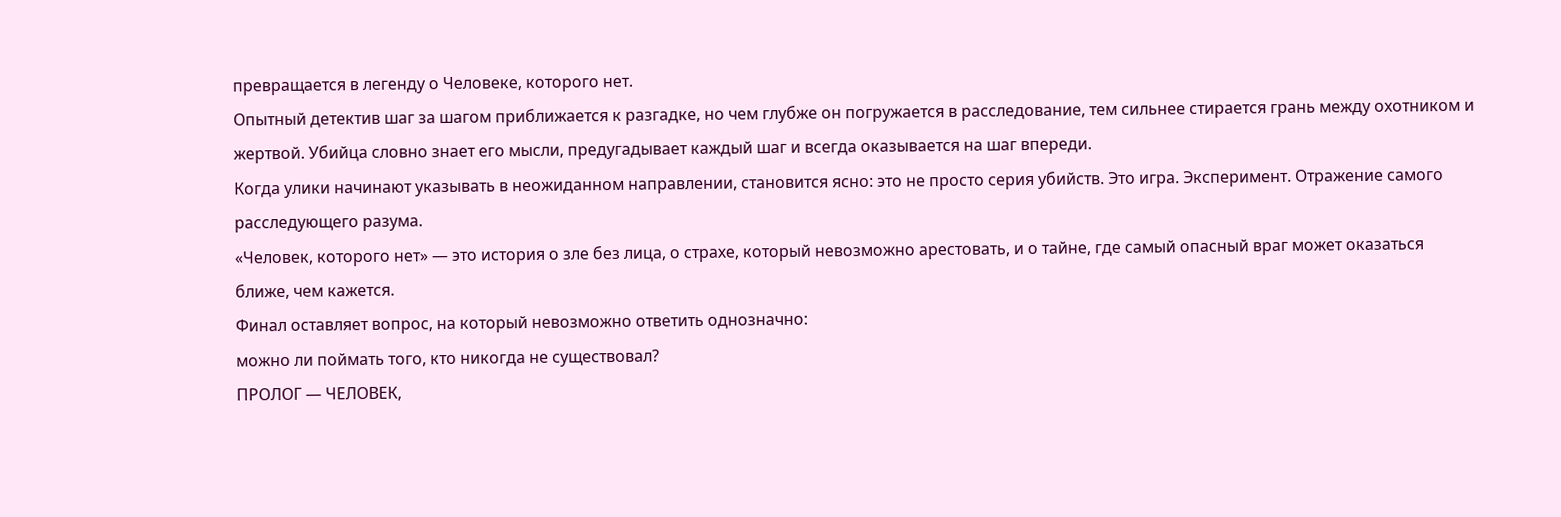превращается в легенду о Человеке, которого нет.
Опытный детектив шаг за шагом приближается к разгадке, но чем глубже он погружается в расследование, тем сильнее стирается грань между охотником и жертвой. Убийца словно знает его мысли, предугадывает каждый шаг и всегда оказывается на шаг впереди.
Когда улики начинают указывать в неожиданном направлении, становится ясно: это не просто серия убийств. Это игра. Эксперимент. Отражение самого расследующего разума.
«Человек, которого нет» — это история о зле без лица, о страхе, который невозможно арестовать, и о тайне, где самый опасный враг может оказаться ближе, чем кажется.
Финал оставляет вопрос, на который невозможно ответить однозначно:
можно ли поймать того, кто никогда не существовал?
ПРОЛОГ — ЧЕЛОВЕК,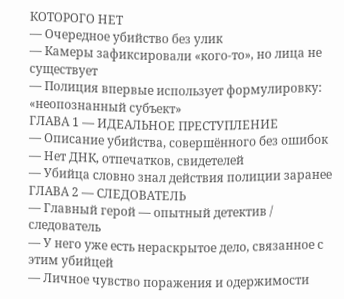КОТОРОГО НЕТ
— Очередное убийство без улик
— Камеры зафиксировали «кого-то», но лица не существует
— Полиция впервые использует формулировку: «неопознанный субъект»
ГЛАВА 1 — ИДЕАЛЬНОЕ ПРЕСТУПЛЕНИЕ
— Описание убийства, совершённого без ошибок
— Нет ДНК, отпечатков, свидетелей
— Убийца словно знал действия полиции заранее
ГЛАВА 2 — СЛЕДОВАТЕЛЬ
— Главный герой — опытный детектив / следователь
— У него уже есть нераскрытое дело, связанное с этим убийцей
— Личное чувство поражения и одержимости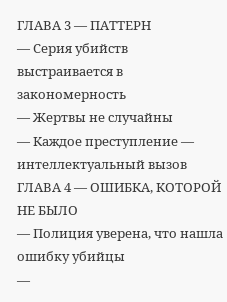ГЛАВА 3 — ПАТТЕРН
— Серия убийств выстраивается в закономерность
— Жертвы не случайны
— Каждое преступление — интеллектуальный вызов
ГЛАВА 4 — ОШИБКА, КОТОРОЙ НЕ БЫЛО
— Полиция уверена, что нашла ошибку убийцы
—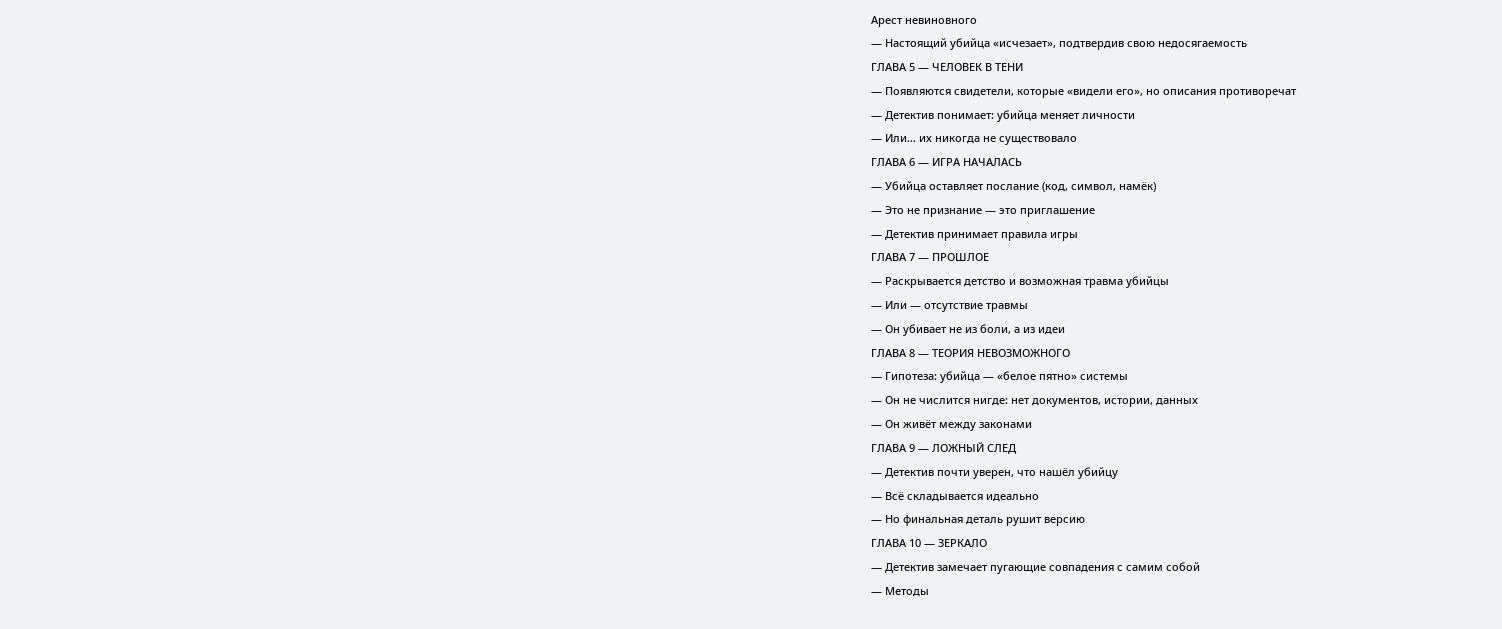Арест невиновного
— Настоящий убийца «исчезает», подтвердив свою недосягаемость
ГЛАВА 5 — ЧЕЛОВЕК В ТЕНИ
— Появляются свидетели, которые «видели его», но описания противоречат
— Детектив понимает: убийца меняет личности
— Или… их никогда не существовало
ГЛАВА 6 — ИГРА НАЧАЛАСЬ
— Убийца оставляет послание (код, символ, намёк)
— Это не признание — это приглашение
— Детектив принимает правила игры
ГЛАВА 7 — ПРОШЛОЕ
— Раскрывается детство и возможная травма убийцы
— Или — отсутствие травмы
— Он убивает не из боли, а из идеи
ГЛАВА 8 — ТЕОРИЯ НЕВОЗМОЖНОГО
— Гипотеза: убийца — «белое пятно» системы
— Он не числится нигде: нет документов, истории, данных
— Он живёт между законами
ГЛАВА 9 — ЛОЖНЫЙ СЛЕД
— Детектив почти уверен, что нашёл убийцу
— Всё складывается идеально
— Но финальная деталь рушит версию
ГЛАВА 10 — ЗЕРКАЛО
— Детектив замечает пугающие совпадения с самим собой
— Методы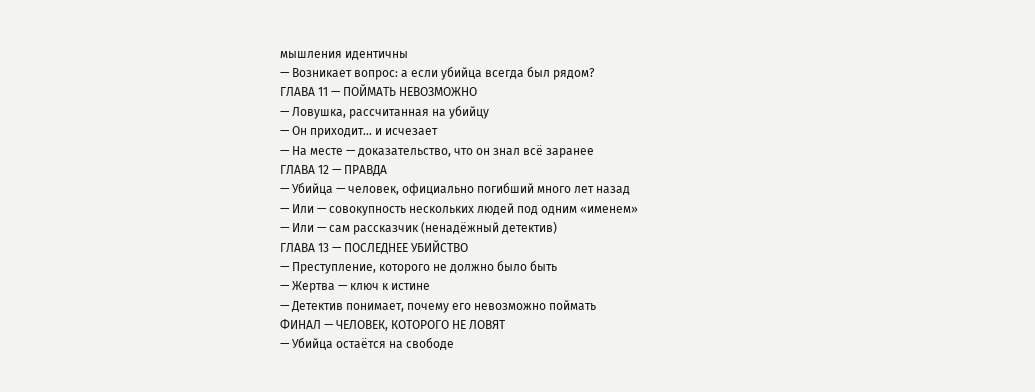мышления идентичны
— Возникает вопрос: а если убийца всегда был рядом?
ГЛАВА 11 — ПОЙМАТЬ НЕВОЗМОЖНО
— Ловушка, рассчитанная на убийцу
— Он приходит… и исчезает
— На месте — доказательство, что он знал всё заранее
ГЛАВА 12 — ПРАВДА
— Убийца — человек, официально погибший много лет назад
— Или — совокупность нескольких людей под одним «именем»
— Или — сам рассказчик (ненадёжный детектив)
ГЛАВА 13 — ПОСЛЕДНЕЕ УБИЙСТВО
— Преступление, которого не должно было быть
— Жертва — ключ к истине
— Детектив понимает, почему его невозможно поймать
ФИНАЛ — ЧЕЛОВЕК, КОТОРОГО НЕ ЛОВЯТ
— Убийца остаётся на свободе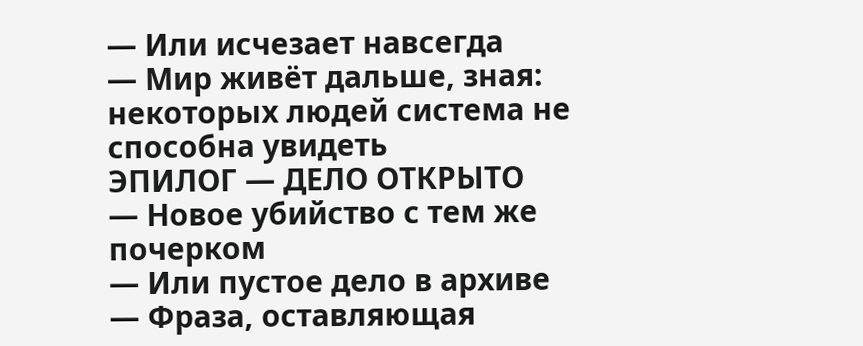— Или исчезает навсегда
— Мир живёт дальше, зная: некоторых людей система не способна увидеть
ЭПИЛОГ — ДЕЛО ОТКРЫТО
— Новое убийство с тем же почерком
— Или пустое дело в архиве
— Фраза, оставляющая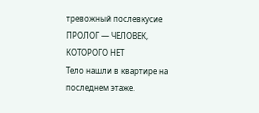тревожный послевкусие
ПРОЛОГ — ЧЕЛОВЕК, КОТОРОГО НЕТ
Тело нашли в квартире на последнем этаже.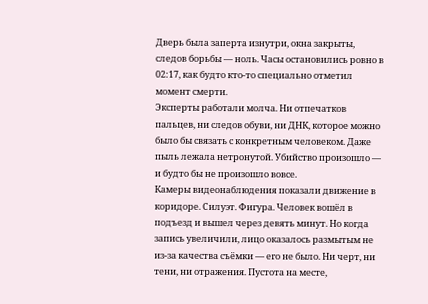Дверь была заперта изнутри, окна закрыты, следов борьбы — ноль. Часы остановились ровно в 02:17, как будто кто-то специально отметил момент смерти.
Эксперты работали молча. Ни отпечатков пальцев, ни следов обуви, ни ДНК, которое можно было бы связать с конкретным человеком. Даже пыль лежала нетронутой. Убийство произошло — и будто бы не произошло вовсе.
Камеры видеонаблюдения показали движение в коридоре. Силуэт. Фигура. Человек вошёл в подъезд и вышел через девять минут. Но когда запись увеличили, лицо оказалось размытым не из-за качества съёмки — его не было. Ни черт, ни тени, ни отражения. Пустота на месте,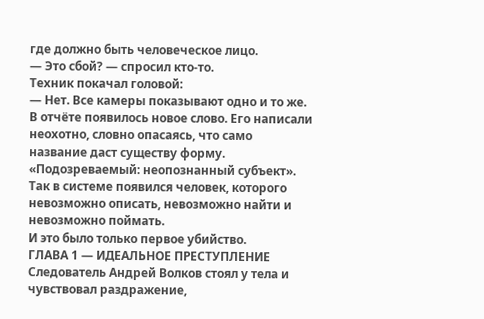где должно быть человеческое лицо.
— Это сбой? — спросил кто-то.
Техник покачал головой:
— Нет. Все камеры показывают одно и то же.
В отчёте появилось новое слово. Его написали неохотно, словно опасаясь, что само название даст существу форму.
«Подозреваемый: неопознанный субъект».
Так в системе появился человек, которого невозможно описать, невозможно найти и невозможно поймать.
И это было только первое убийство.
ГЛАВА 1 — ИДЕАЛЬНОЕ ПРЕСТУПЛЕНИЕ
Следователь Андрей Волков стоял у тела и чувствовал раздражение,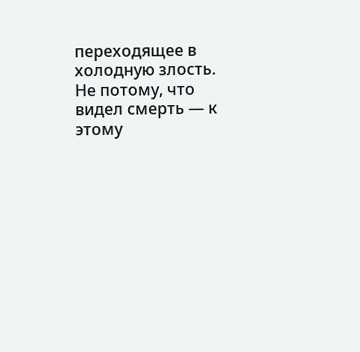переходящее в холодную злость. Не потому, что видел смерть — к этому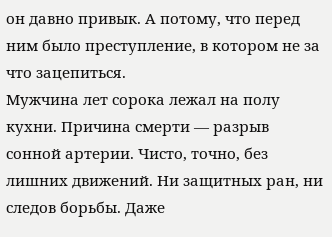он давно привык. А потому, что перед ним было преступление, в котором не за что зацепиться.
Мужчина лет сорока лежал на полу кухни. Причина смерти — разрыв сонной артерии. Чисто, точно, без лишних движений. Ни защитных ран, ни следов борьбы. Даже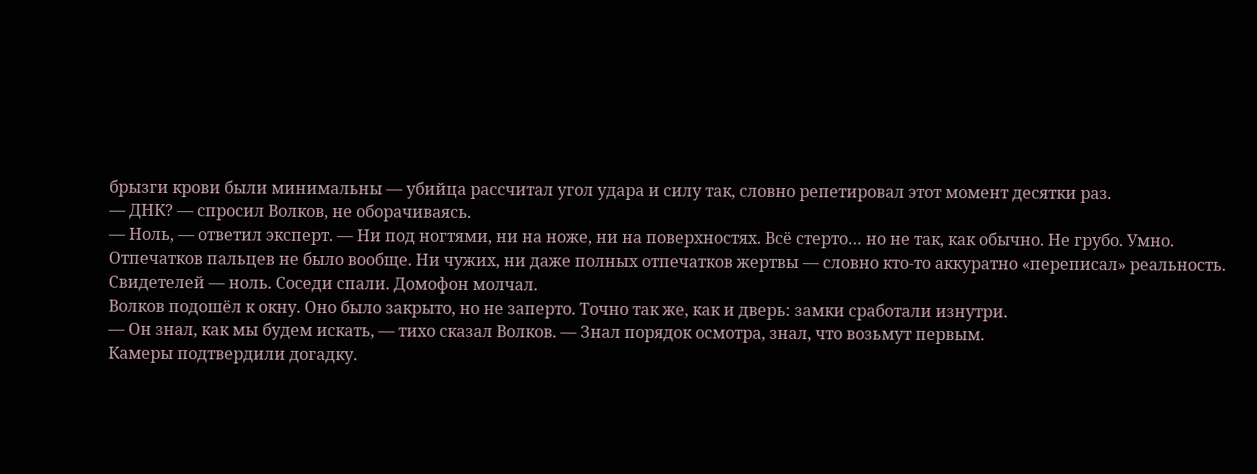брызги крови были минимальны — убийца рассчитал угол удара и силу так, словно репетировал этот момент десятки раз.
— ДНК? — спросил Волков, не оборачиваясь.
— Ноль, — ответил эксперт. — Ни под ногтями, ни на ноже, ни на поверхностях. Всё стерто… но не так, как обычно. Не грубо. Умно.
Отпечатков пальцев не было вообще. Ни чужих, ни даже полных отпечатков жертвы — словно кто-то аккуратно «переписал» реальность. Свидетелей — ноль. Соседи спали. Домофон молчал.
Волков подошёл к окну. Оно было закрыто, но не заперто. Точно так же, как и дверь: замки сработали изнутри.
— Он знал, как мы будем искать, — тихо сказал Волков. — Знал порядок осмотра, знал, что возьмут первым.
Камеры подтвердили догадку.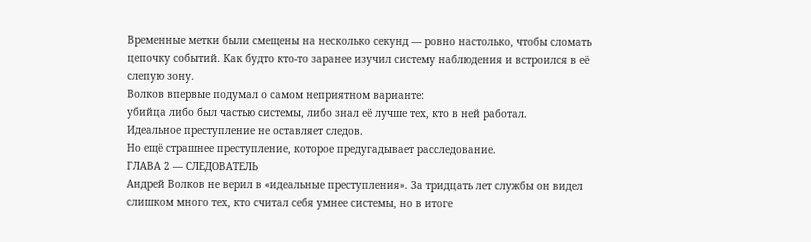Временные метки были смещены на несколько секунд — ровно настолько, чтобы сломать цепочку событий. Как будто кто-то заранее изучил систему наблюдения и встроился в её слепую зону.
Волков впервые подумал о самом неприятном варианте:
убийца либо был частью системы, либо знал её лучше тех, кто в ней работал.
Идеальное преступление не оставляет следов.
Но ещё страшнее преступление, которое предугадывает расследование.
ГЛАВА 2 — СЛЕДОВАТЕЛЬ
Андрей Волков не верил в «идеальные преступления». За тридцать лет службы он видел слишком много тех, кто считал себя умнее системы, но в итоге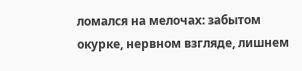ломался на мелочах: забытом окурке, нервном взгляде, лишнем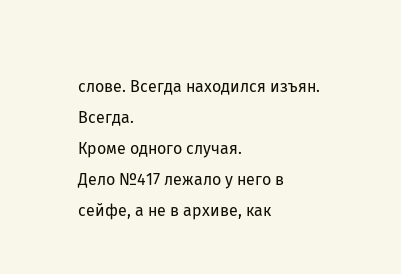слове. Всегда находился изъян. Всегда.
Кроме одного случая.
Дело №417 лежало у него в сейфе, а не в архиве, как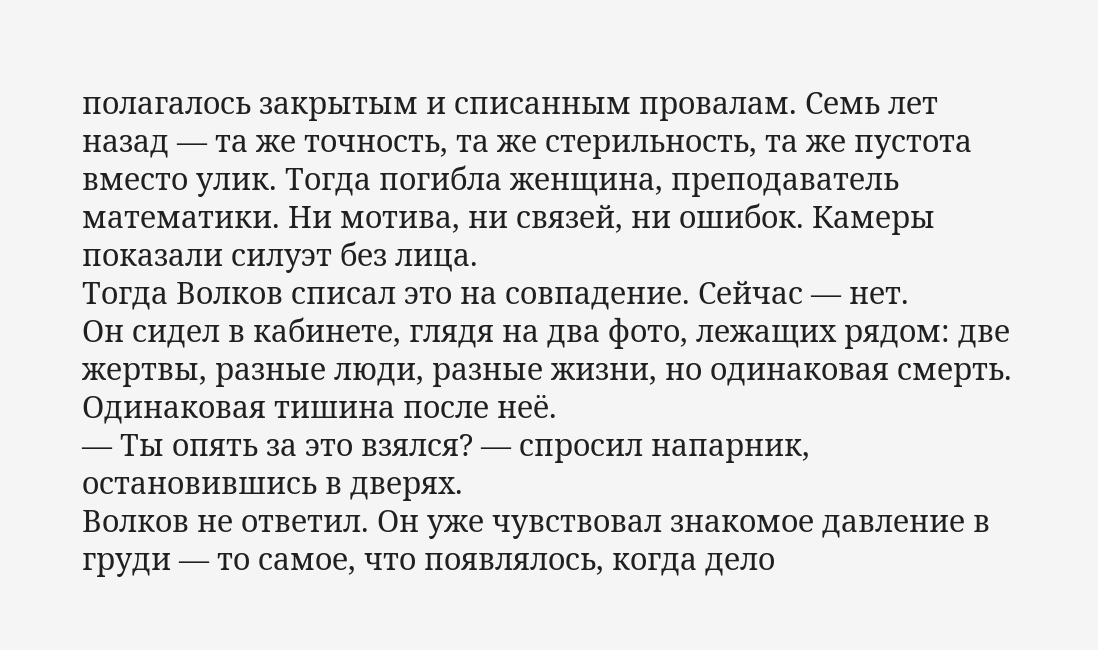полагалось закрытым и списанным провалам. Семь лет назад — та же точность, та же стерильность, та же пустота вместо улик. Тогда погибла женщина, преподаватель математики. Ни мотива, ни связей, ни ошибок. Камеры показали силуэт без лица.
Тогда Волков списал это на совпадение. Сейчас — нет.
Он сидел в кабинете, глядя на два фото, лежащих рядом: две жертвы, разные люди, разные жизни, но одинаковая смерть. Одинаковая тишина после неё.
— Ты опять за это взялся? — спросил напарник, остановившись в дверях.
Волков не ответил. Он уже чувствовал знакомое давление в груди — то самое, что появлялось, когда дело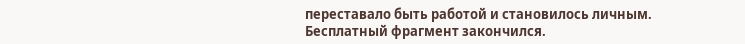переставало быть работой и становилось личным.
Бесплатный фрагмент закончился.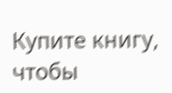Купите книгу, чтобы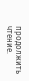продолжить чтение.